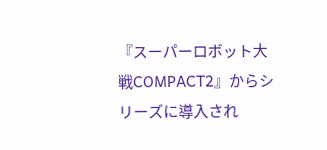『スーパーロボット大戦COMPACT2』からシリーズに導入され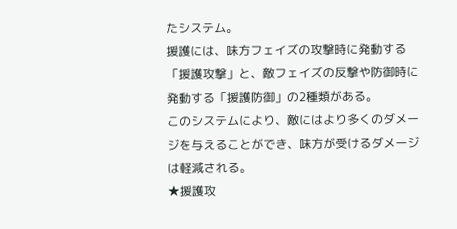たシステム。
援護には、味方フェイズの攻撃時に発動する「援護攻撃」と、敵フェイズの反撃や防御時に発動する「援護防御」の2種類がある。
このシステムにより、敵にはより多くのダメージを与えることができ、味方が受けるダメージは軽減される。
★援護攻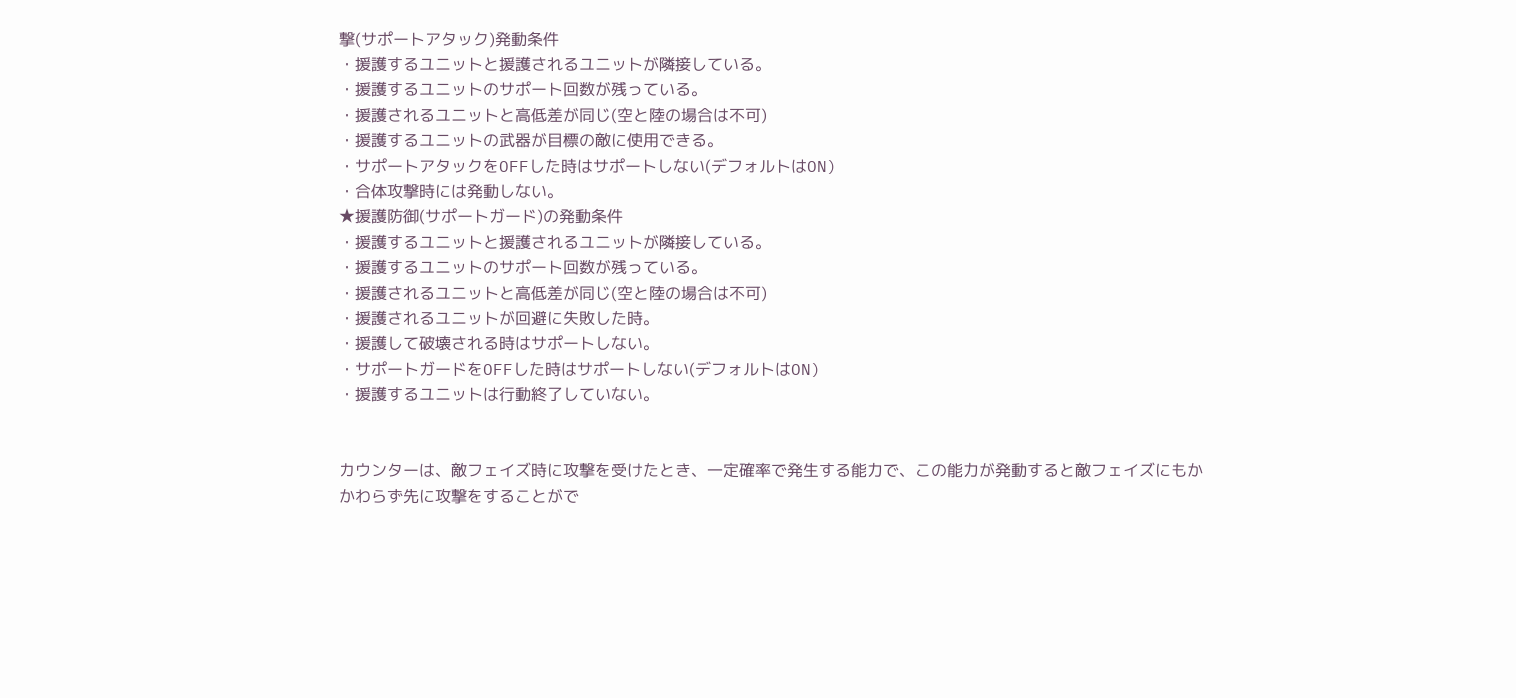撃(サポートアタック)発動条件
・援護するユニットと援護されるユニットが隣接している。
・援護するユニットのサポート回数が残っている。
・援護されるユニットと高低差が同じ(空と陸の場合は不可)
・援護するユニットの武器が目標の敵に使用できる。
・サポートアタックをOFFした時はサポートしない(デフォルトはON)
・合体攻撃時には発動しない。
★援護防御(サポートガード)の発動条件
・援護するユニットと援護されるユニットが隣接している。
・援護するユニットのサポート回数が残っている。
・援護されるユニットと高低差が同じ(空と陸の場合は不可)
・援護されるユニットが回避に失敗した時。
・援護して破壊される時はサポートしない。
・サポートガードをOFFした時はサポートしない(デフォルトはON)
・援護するユニットは行動終了していない。


カウンターは、敵フェイズ時に攻撃を受けたとき、一定確率で発生する能力で、この能力が発動すると敵フェイズにもかかわらず先に攻撃をすることがで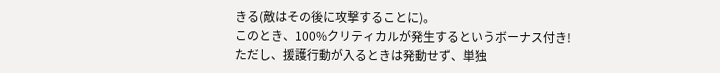きる(敵はその後に攻撃することに)。
このとき、100%クリティカルが発生するというボーナス付き!
ただし、援護行動が入るときは発動せず、単独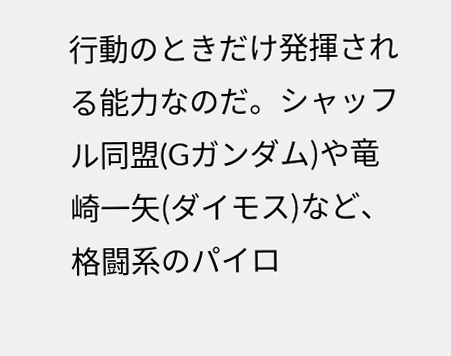行動のときだけ発揮される能力なのだ。シャッフル同盟(Gガンダム)や竜崎一矢(ダイモス)など、格闘系のパイロ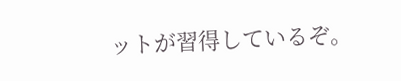ットが習得しているぞ。